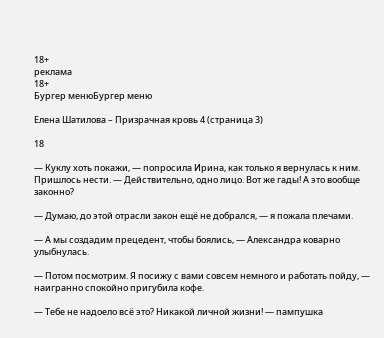18+
реклама
18+
Бургер менюБургер меню

Елена Шатилова – Призрачная кровь 4 (страница 3)

18

— Куклу хоть покажи, — попросила Ирина, как только я вернулась к ним. Пришлось нести. — Действительно, одно лицо. Вот же гады! А это вообще законно?

— Думаю, до этой отрасли закон ещё не добрался, — я пожала плечами.

— А мы создадим прецедент, чтобы боялись, — Александра коварно улыбнулась.

— Потом посмотрим. Я посижу с вами совсем немного и работать пойду, — наигранно спокойно пригубила кофе.

— Тебе не надоело всё это? Никакой личной жизни! — пампушка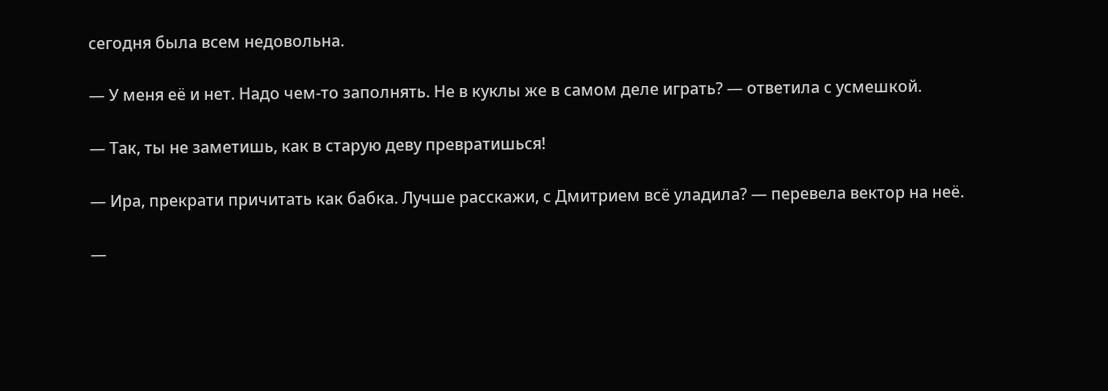сегодня была всем недовольна.

— У меня её и нет. Надо чем-то заполнять. Не в куклы же в самом деле играть? — ответила с усмешкой.

— Так, ты не заметишь, как в старую деву превратишься!

— Ира, прекрати причитать как бабка. Лучше расскажи, с Дмитрием всё уладила? — перевела вектор на неё.

—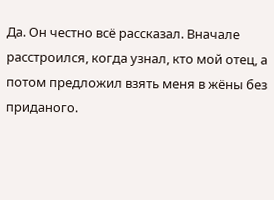Да. Он честно всё рассказал. Вначале расстроился, когда узнал, кто мой отец, а потом предложил взять меня в жёны без приданого.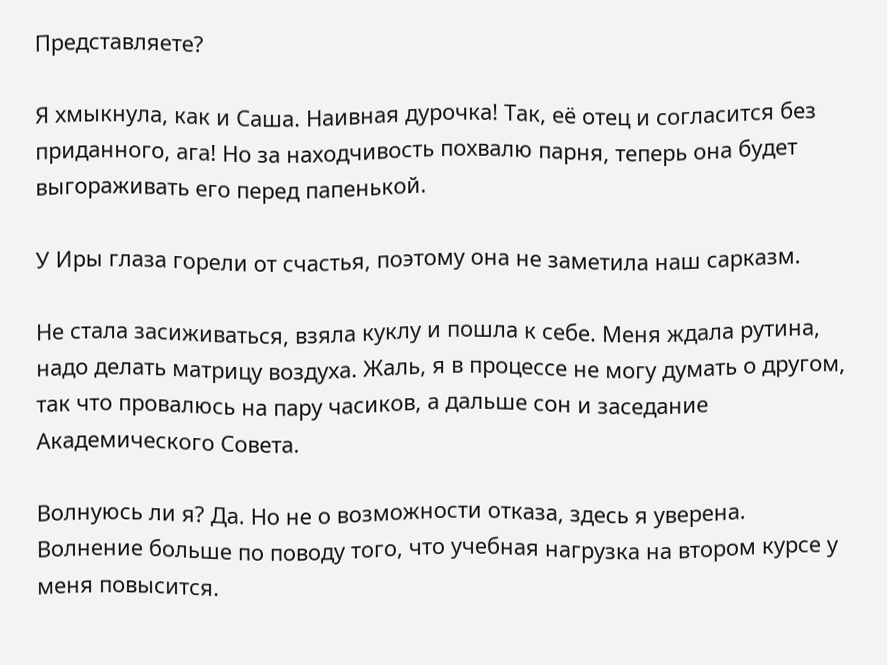Представляете?

Я хмыкнула, как и Саша. Наивная дурочка! Так, её отец и согласится без приданного, ага! Но за находчивость похвалю парня, теперь она будет выгораживать его перед папенькой.

У Иры глаза горели от счастья, поэтому она не заметила наш сарказм.

Не стала засиживаться, взяла куклу и пошла к себе. Меня ждала рутина, надо делать матрицу воздуха. Жаль, я в процессе не могу думать о другом, так что провалюсь на пару часиков, а дальше сон и заседание Академического Совета.

Волнуюсь ли я? Да. Но не о возможности отказа, здесь я уверена. Волнение больше по поводу того, что учебная нагрузка на втором курсе у меня повысится.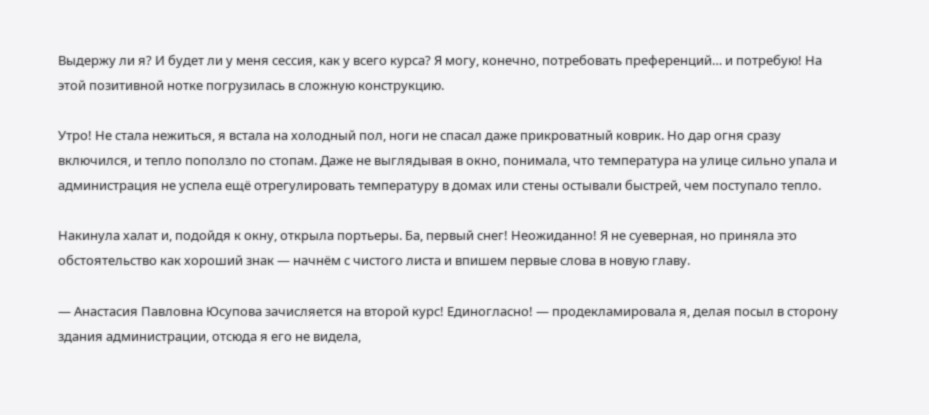Выдержу ли я? И будет ли у меня сессия, как у всего курса? Я могу, конечно, потребовать преференций… и потребую! На этой позитивной нотке погрузилась в сложную конструкцию.

Утро! Не стала нежиться, я встала на холодный пол, ноги не спасал даже прикроватный коврик. Но дар огня сразу включился, и тепло поползло по стопам. Даже не выглядывая в окно, понимала, что температура на улице сильно упала и администрация не успела ещё отрегулировать температуру в домах или стены остывали быстрей, чем поступало тепло.

Накинула халат и, подойдя к окну, открыла портьеры. Ба, первый снег! Неожиданно! Я не суеверная, но приняла это обстоятельство как хороший знак — начнём с чистого листа и впишем первые слова в новую главу.

— Анастасия Павловна Юсупова зачисляется на второй курс! Единогласно! — продекламировала я, делая посыл в сторону здания администрации, отсюда я его не видела,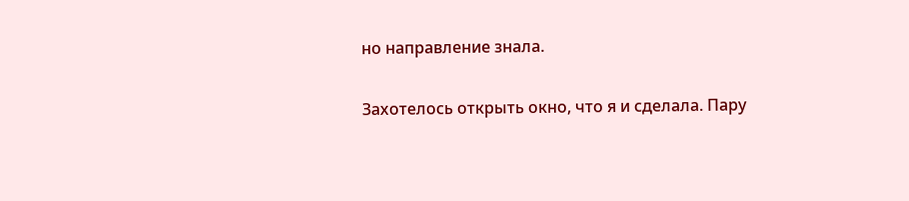но направление знала.

Захотелось открыть окно, что я и сделала. Пару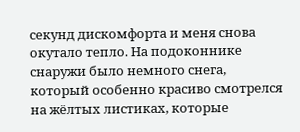секунд дискомфорта и меня снова окутало тепло. На подоконнике снаружи было немного снега, который особенно красиво смотрелся на жёлтых листиках, которые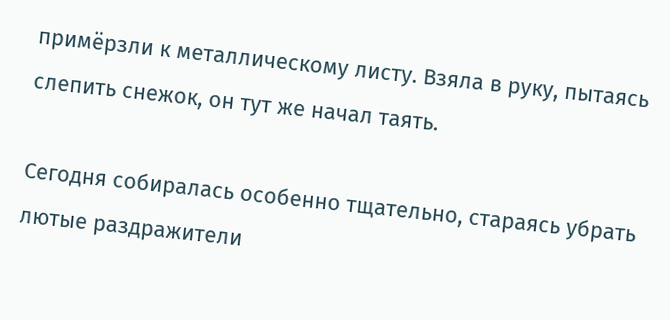примёрзли к металлическому листу. Взяла в руку, пытаясь слепить снежок, он тут же начал таять.

Сегодня собиралась особенно тщательно, стараясь убрать лютые раздражители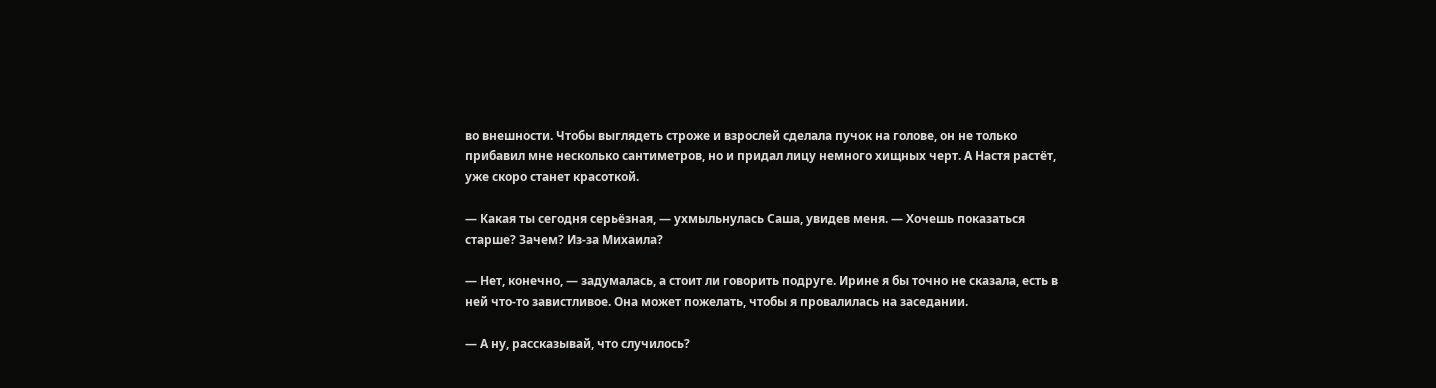во внешности. Чтобы выглядеть строже и взрослей сделала пучок на голове, он не только прибавил мне несколько сантиметров, но и придал лицу немного хищных черт. А Настя растёт, уже скоро станет красоткой.

— Какая ты сегодня серьёзная, — ухмыльнулась Саша, увидев меня. — Хочешь показаться старше? Зачем? Из-за Михаила?

— Нет, конечно, — задумалась, а стоит ли говорить подруге. Ирине я бы точно не сказала, есть в ней что-то завистливое. Она может пожелать, чтобы я провалилась на заседании.

— А ну, рассказывай, что случилось?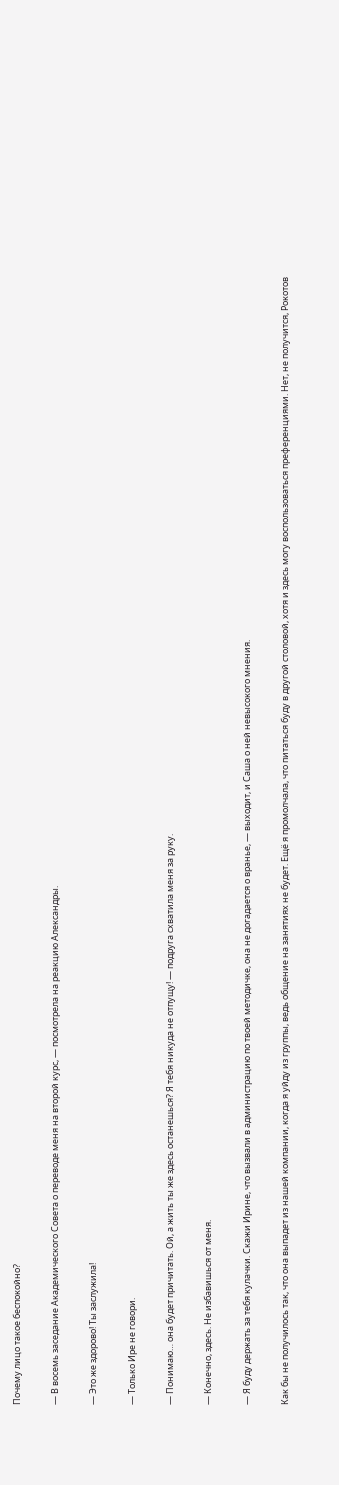Почему лицо такое беспокойно?

— В восемь заседание Академического Совета о переводе меня на второй курс, — посмотрела на реакцию Александры.

— Это же здорово! Ты заслужила!

— Только Ире не говори.

— Понимаю… она будет причитать. Ой, а жить ты же здесь останешься? Я тебя никуда не отпущу! — подруга схватила меня за руку.

— Конечно, здесь. Не избавишься от меня.

— Я буду держать за тебя кулачки. Скажи Ирине, что вызвали в администрацию по твоей методичке, она не догадается о вранье, — выходит, и Саша о ней невысокого мнения.

Как бы не получилось так, что она выпадет из нашей компании, когда я уйду из группы, ведь общение на занятиях не будет. Ещё я промолчала, что питаться буду в другой столовой, хотя и здесь могу воспользоваться преференциями. Нет, не получится, Рокотов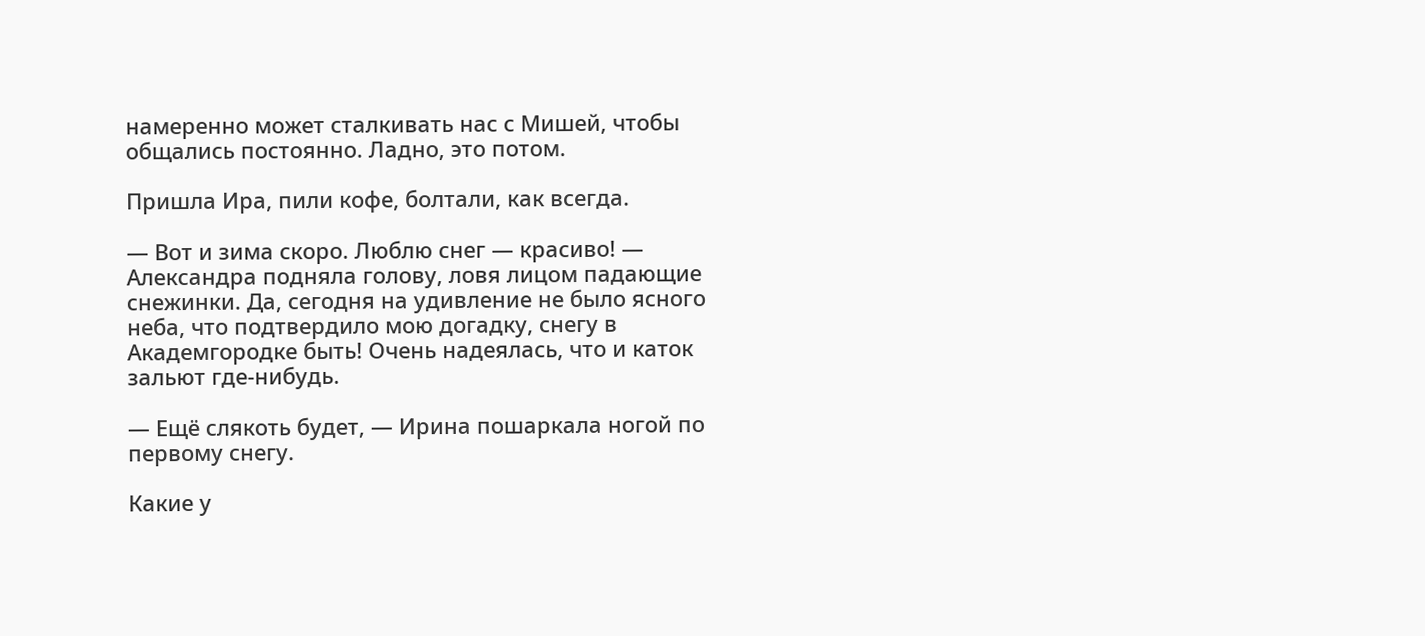намеренно может сталкивать нас с Мишей, чтобы общались постоянно. Ладно, это потом.

Пришла Ира, пили кофе, болтали, как всегда.

— Вот и зима скоро. Люблю снег — красиво! — Александра подняла голову, ловя лицом падающие снежинки. Да, сегодня на удивление не было ясного неба, что подтвердило мою догадку, снегу в Академгородке быть! Очень надеялась, что и каток зальют где-нибудь.

— Ещё слякоть будет, — Ирина пошаркала ногой по первому снегу.

Какие у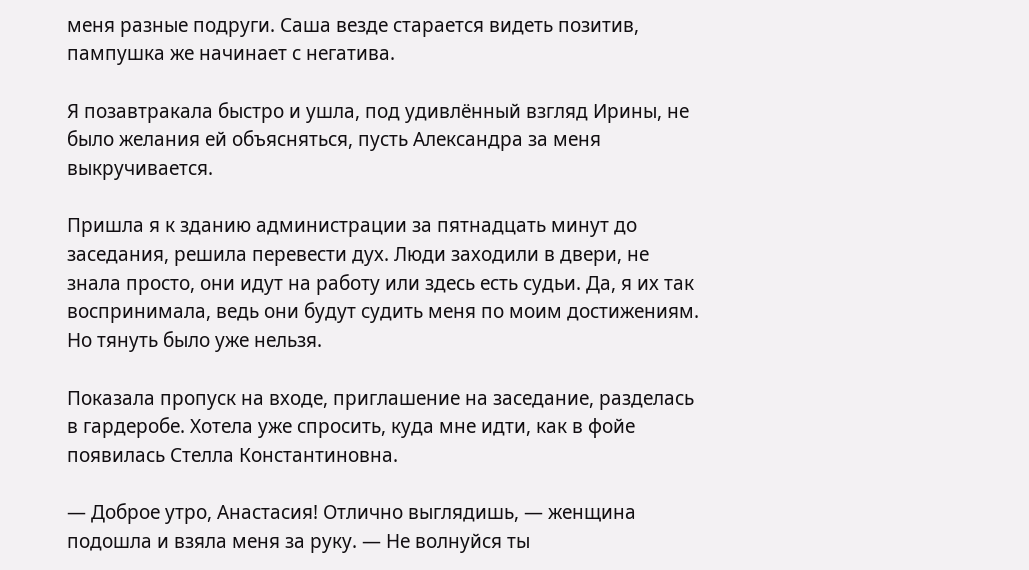меня разные подруги. Саша везде старается видеть позитив, пампушка же начинает с негатива.

Я позавтракала быстро и ушла, под удивлённый взгляд Ирины, не было желания ей объясняться, пусть Александра за меня выкручивается.

Пришла я к зданию администрации за пятнадцать минут до заседания, решила перевести дух. Люди заходили в двери, не знала просто, они идут на работу или здесь есть судьи. Да, я их так воспринимала, ведь они будут судить меня по моим достижениям. Но тянуть было уже нельзя.

Показала пропуск на входе, приглашение на заседание, разделась в гардеробе. Хотела уже спросить, куда мне идти, как в фойе появилась Стелла Константиновна.

— Доброе утро, Анастасия! Отлично выглядишь, — женщина подошла и взяла меня за руку. — Не волнуйся ты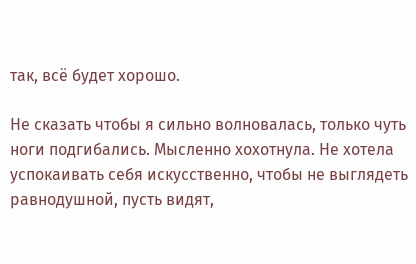так, всё будет хорошо.

Не сказать чтобы я сильно волновалась, только чуть ноги подгибались. Мысленно хохотнула. Не хотела успокаивать себя искусственно, чтобы не выглядеть равнодушной, пусть видят,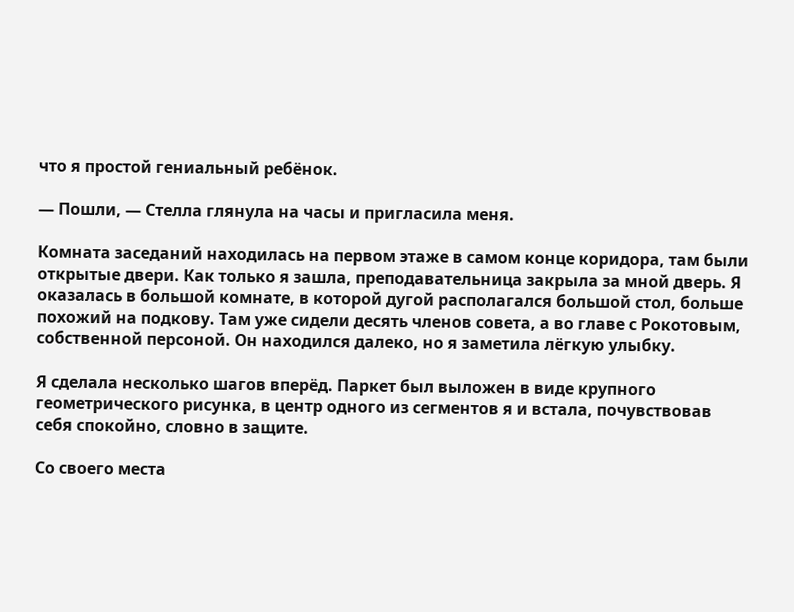что я простой гениальный ребёнок.

— Пошли, — Стелла глянула на часы и пригласила меня.

Комната заседаний находилась на первом этаже в самом конце коридора, там были открытые двери. Как только я зашла, преподавательница закрыла за мной дверь. Я оказалась в большой комнате, в которой дугой располагался большой стол, больше похожий на подкову. Там уже сидели десять членов совета, а во главе с Рокотовым, собственной персоной. Он находился далеко, но я заметила лёгкую улыбку.

Я сделала несколько шагов вперёд. Паркет был выложен в виде крупного геометрического рисунка, в центр одного из сегментов я и встала, почувствовав себя спокойно, словно в защите.

Со своего места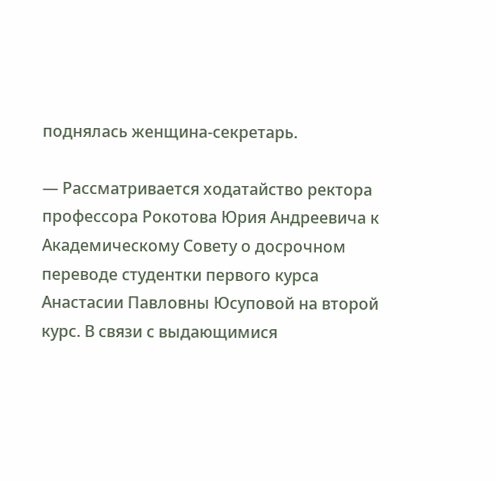поднялась женщина-секретарь.

— Рассматривается ходатайство ректора профессора Рокотова Юрия Андреевича к Академическому Совету о досрочном переводе студентки первого курса Анастасии Павловны Юсуповой на второй курс. В связи с выдающимися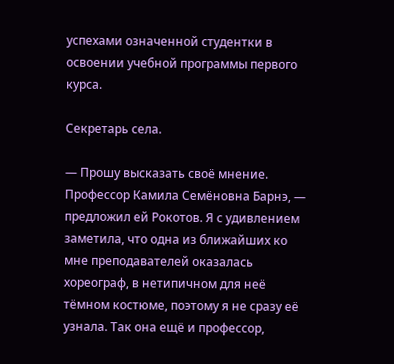успехами означенной студентки в освоении учебной программы первого курса.

Секретарь села.

— Прошу высказать своё мнение. Профессор Камила Семёновна Барнэ, — предложил ей Рокотов. Я с удивлением заметила, что одна из ближайших ко мне преподавателей оказалась хореограф, в нетипичном для неё тёмном костюме, поэтому я не сразу её узнала. Так она ещё и профессор,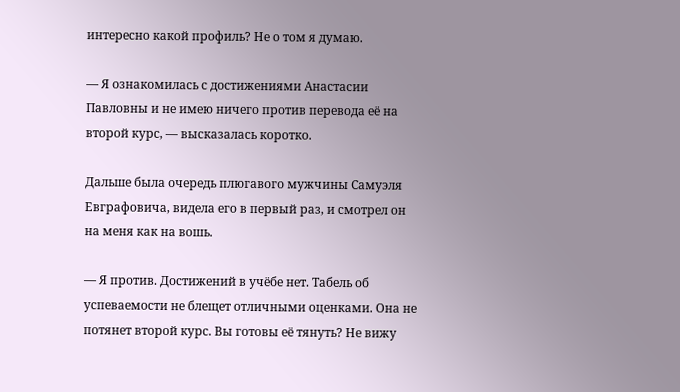интересно какой профиль? Не о том я думаю.

— Я ознакомилась с достижениями Анастасии Павловны и не имею ничего против перевода её на второй курс, — высказалась коротко.

Дальше была очередь плюгавого мужчины Самуэля Евграфовича, видела его в первый раз, и смотрел он на меня как на вошь.

— Я против. Достижений в учёбе нет. Табель об успеваемости не блещет отличными оценками. Она не потянет второй курс. Вы готовы её тянуть? Не вижу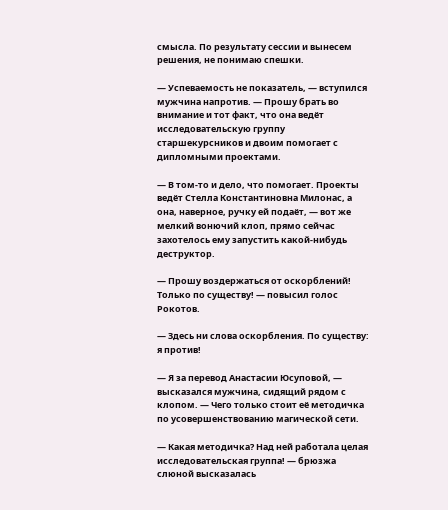смысла. По результату сессии и вынесем решения, не понимаю спешки.

— Успеваемость не показатель, — вступился мужчина напротив. — Прошу брать во внимание и тот факт, что она ведёт исследовательскую группу старшекурсников и двоим помогает с дипломными проектами.

— В том-то и дело, что помогает. Проекты ведёт Стелла Константиновна Милонас, а она, наверное, ручку ей подаёт, — вот же мелкий вонючий клоп, прямо сейчас захотелось ему запустить какой-нибудь деструктор.

— Прошу воздержаться от оскорблений! Только по существу! — повысил голос Рокотов.

— Здесь ни слова оскорбления. По существу: я против!

— Я за перевод Анастасии Юсуповой, — высказался мужчина, сидящий рядом с клопом. — Чего только стоит её методичка по усовершенствованию магической сети.

— Какая методичка? Над ней работала целая исследовательская группа! — брюзжа слюной высказалась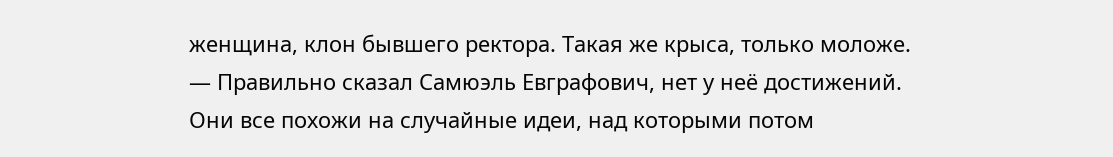женщина, клон бывшего ректора. Такая же крыса, только моложе. — Правильно сказал Самюэль Евграфович, нет у неё достижений. Они все похожи на случайные идеи, над которыми потом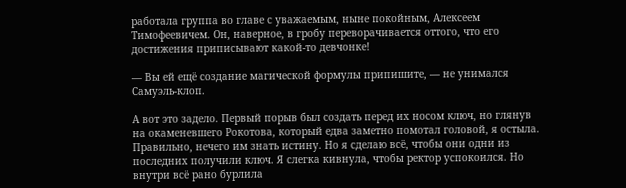работала группа во главе с уважаемым, ныне покойным, Алексеем Тимофеевичем. Он, наверное, в гробу переворачивается оттого, что его достижения приписывают какой-то девчонке!

— Вы ей ещё создание магической формулы припишите, — не унимался Самуэль-клоп.

А вот это задело. Первый порыв был создать перед их носом ключ, но глянув на окаменевшего Рокотова, который едва заметно помотал головой, я остыла. Правильно, нечего им знать истину. Но я сделаю всё, чтобы они одни из последних получили ключ. Я слегка кивнула, чтобы ректор успокоился. Но внутри всё рано бурлила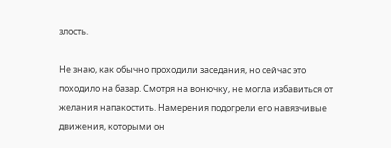злость.

Не знаю, как обычно проходили заседания, но сейчас это походило на базар. Смотря на вонючку, не могла избавиться от желания напакостить. Намерения подогрели его навязчивые движения, которыми он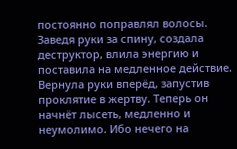постоянно поправлял волосы. Заведя руки за спину, создала деструктор, влила энергию и поставила на медленное действие. Вернула руки вперёд, запустив проклятие в жертву. Теперь он начнёт лысеть, медленно и неумолимо. Ибо нечего на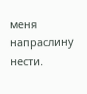меня напраслину нести.